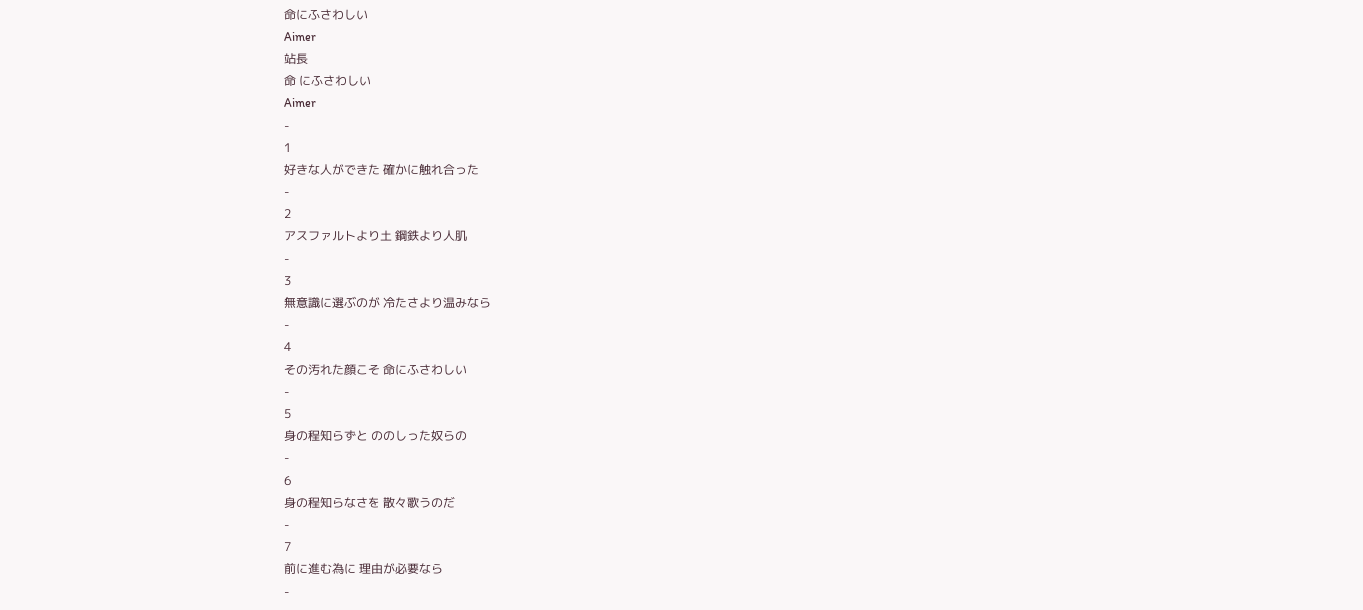命にふさわしい
Aimer
站長
命 にふさわしい
Aimer
-
1
好きな人ができた 確かに触れ合った
-
2
アスファルトより土 鋼鉄より人肌
-
3
無意識に選ぶのが 冷たさより温みなら
-
4
その汚れた顔こそ 命にふさわしい
-
5
身の程知らずと ののしった奴らの
-
6
身の程知らなさを 散々歌うのだ
-
7
前に進む為に 理由が必要なら
-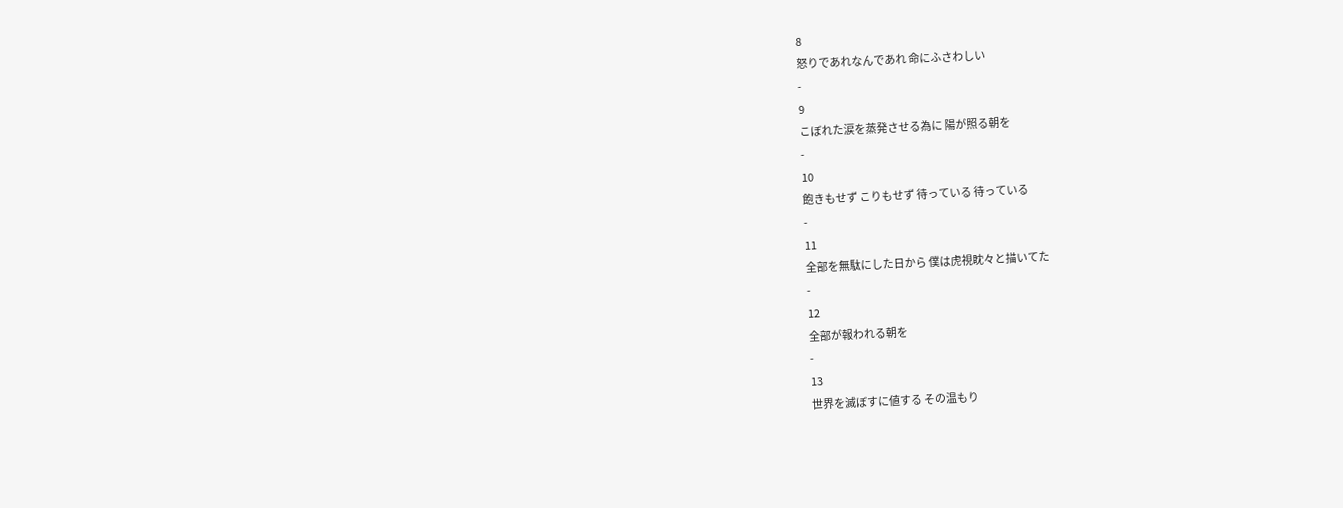8
怒りであれなんであれ 命にふさわしい
-
9
こぼれた涙を蒸発させる為に 陽が照る朝を
-
10
飽きもせず こりもせず 待っている 待っている
-
11
全部を無駄にした日から 僕は虎視眈々と描いてた
-
12
全部が報われる朝を
-
13
世界を滅ぼすに値する その温もり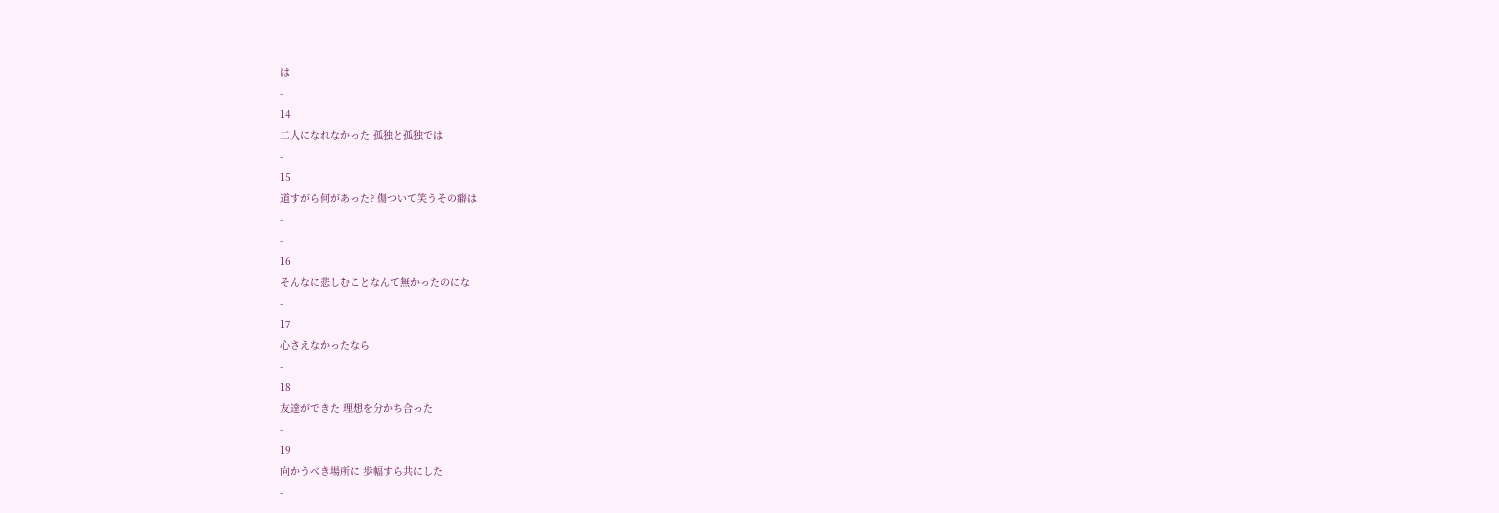は
-
14
二人になれなかった 孤独と孤独では
-
15
道すがら何があった? 傷ついて笑うその癖は
-
-
16
そんなに悲しむことなんて無かったのにな
-
17
心さえなかったなら
-
18
友達ができた 理想を分かち合った
-
19
向かうべき場所に 歩幅すら共にした
-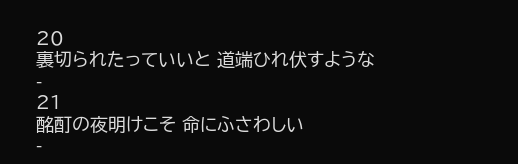20
裏切られたっていいと 道端ひれ伏すような
-
21
酩酊の夜明けこそ 命にふさわしい
-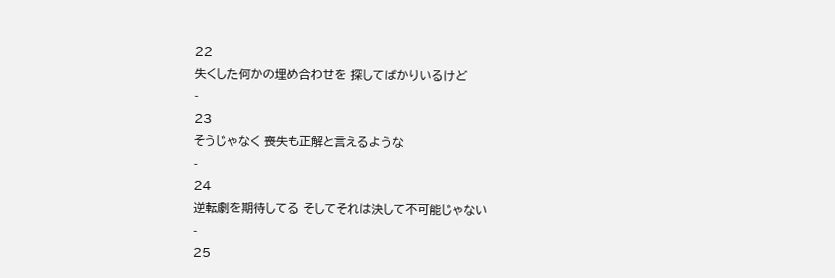22
失くした何かの埋め合わせを 探してばかりいるけど
-
23
そうじゃなく 喪失も正解と言えるような
-
24
逆転劇を期待してる そしてそれは決して不可能じゃない
-
25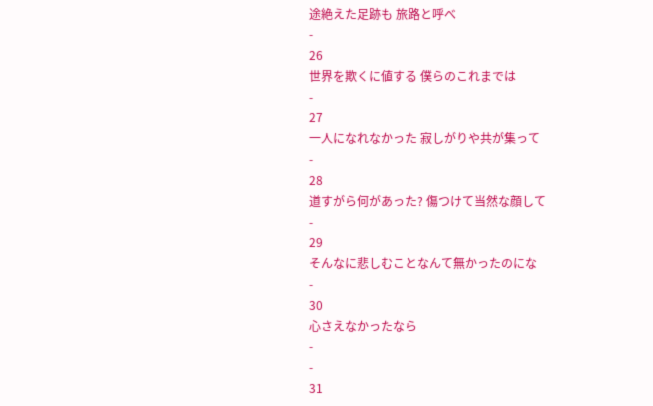途絶えた足跡も 旅路と呼べ
-
26
世界を欺くに値する 僕らのこれまでは
-
27
一人になれなかった 寂しがりや共が集って
-
28
道すがら何があった? 傷つけて当然な顔して
-
29
そんなに悲しむことなんて無かったのにな
-
30
心さえなかったなら
-
-
31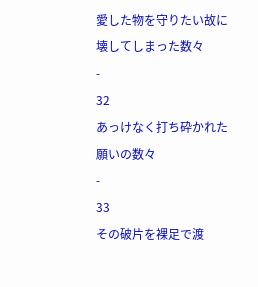愛した物を守りたい故に 壊してしまった数々
-
32
あっけなく打ち砕かれた 願いの数々
-
33
その破片を裸足で渡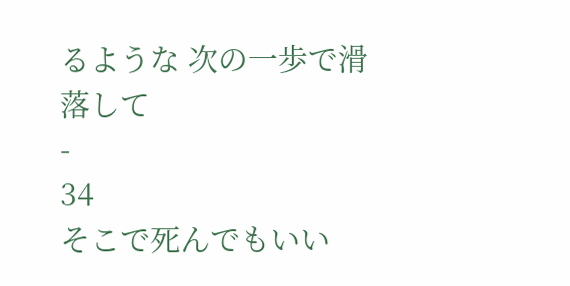るような 次の一歩で滑落して
-
34
そこで死んでもいい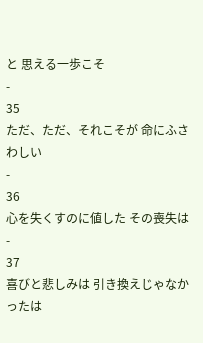と 思える一歩こそ
-
35
ただ、ただ、それこそが 命にふさわしい
-
36
心を失くすのに値した その喪失は
-
37
喜びと悲しみは 引き換えじゃなかったは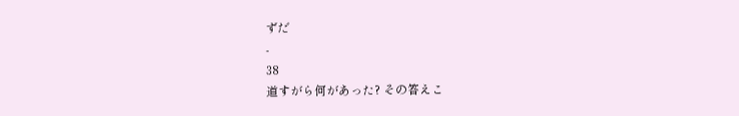ずだ
-
38
道すがら何があった? その答えこ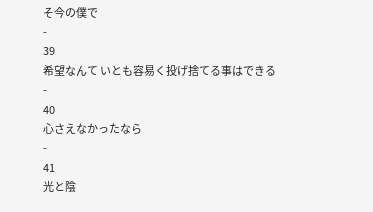そ今の僕で
-
39
希望なんて いとも容易く投げ捨てる事はできる
-
40
心さえなかったなら
-
41
光と陰